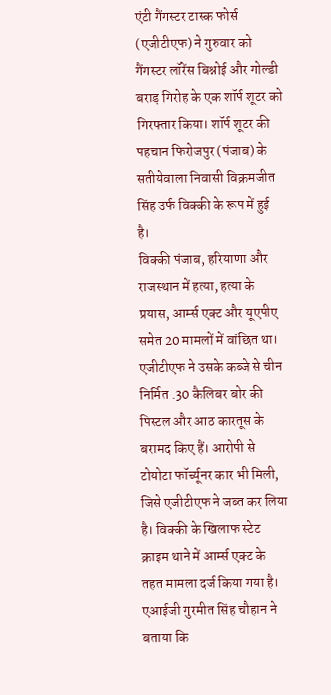एंटी गैंगस्टर टास्क फोर्स (एजीटीएफ) ने गुरुवार को गैंगस्टर लॉरेंस बिश्नोई और गोल्डी बराड़ गिरोह के एक शॉर्प शूटर को गिरफ्तार किया। शॉर्प शूटर की पहचान फिरोजपुर (पंजाब) के सतीयेवाला निवासी विक्रमजीत सिंह उर्फ विक्की के रूप में हुई है।
विक्की पंजाब, हरियाणा और राजस्थान में हत्या, हत्या के प्रयास, आर्म्स एक्ट और यूएपीए समेत 20 मामलों में वांछित था। एजीटीएफ ने उसके कब्जे से चीन निर्मित .30 कैलिबर बोर की पिस्टल और आठ कारतूस के बरामद किए हैं। आरोपी से टोयोटा फॉर्च्यूनर कार भी मिली, जिसे एजीटीएफ ने जब्त कर लिया है। विक्की के खिलाफ स्टेट क्राइम थाने में आर्म्स एक्ट के तहत मामला दर्ज किया गया है।
एआईजी गुरमीत सिंह चौहान ने बताया कि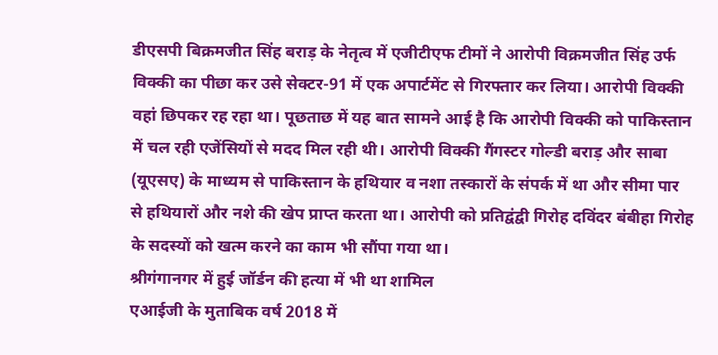डीएसपी बिक्रमजीत सिंह बराड़ के नेतृत्व में एजीटीएफ टीमों ने आरोपी विक्रमजीत सिंह उर्फ विक्की का पीछा कर उसे सेक्टर-91 में एक अपार्टमेंट से गिरफ्तार कर लिया। आरोपी विक्की वहां छिपकर रह रहा था। पूछताछ में यह बात सामने आई है कि आरोपी विक्की को पाकिस्तान में चल रही एजेंसियों से मदद मिल रही थी। आरोपी विक्की गैंगस्टर गोल्डी बराड़ और साबा (यूएसए) के माध्यम से पाकिस्तान के हथियार व नशा तस्कारों के संपर्क में था और सीमा पार से हथियारों और नशे की खेप प्राप्त करता था। आरोपी को प्रतिद्वंद्वी गिरोह दविंदर बंबीहा गिरोह के सदस्यों को खत्म करने का काम भी सौंपा गया था।
श्रीगंगानगर में हुई जॉर्डन की हत्या में भी था शामिल
एआईजी के मुताबिक वर्ष 2018 में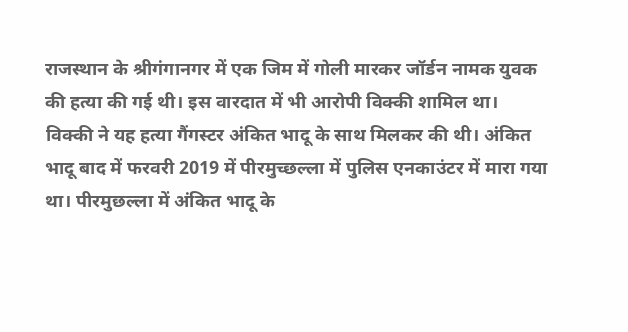राजस्थान के श्रीगंगानगर में एक जिम में गोली मारकर जॉर्डन नामक युवक की हत्या की गई थी। इस वारदात में भी आरोपी विक्की शामिल था। विक्की ने यह हत्या गैंगस्टर अंकित भादू के साथ मिलकर की थी। अंकित भादू बाद में फरवरी 2019 में पीरमुच्छल्ला में पुलिस एनकाउंटर में मारा गया था। पीरमुछल्ला में अंकित भादू के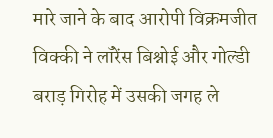मारे जाने के बाद आरोपी विक्रमजीत विक्की ने लॉरेंस बिश्नोई और गोल्डी बराड़ गिरोह में उसकी जगह ले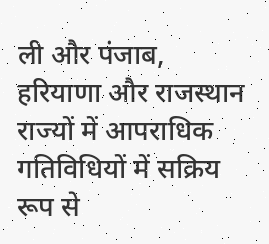ली और पंजाब, हरियाणा और राजस्थान राज्यों में आपराधिक गतिविधियों में सक्रिय रूप से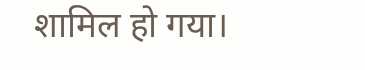शामिल हो गया।